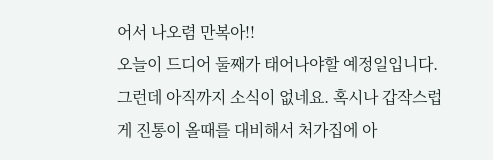어서 나오렴 만복아!!
오늘이 드디어 둘째가 태어나야할 예정일입니다. 그런데 아직까지 소식이 없네요. 혹시나 갑작스럽게 진통이 올때를 대비해서 처가집에 아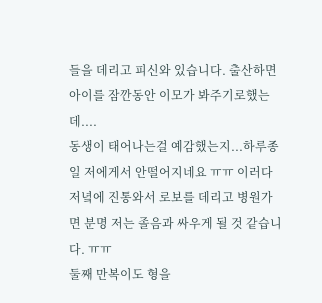들을 데리고 피신와 있습니다. 출산하면 아이를 잠깐동안 이모가 봐주기로했는데....
동생이 태어나는걸 예감했는지...하루종일 저에게서 안떨어지네요 ㅠㅠ 이러다 저녘에 진통와서 로보를 데리고 병원가면 분명 저는 졸음과 싸우게 될 것 같습니다. ㅠㅠ
둘째 만복이도 형을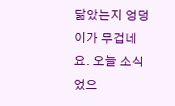닮았는지 엉덩이가 무겁네요. 오늘 소식었으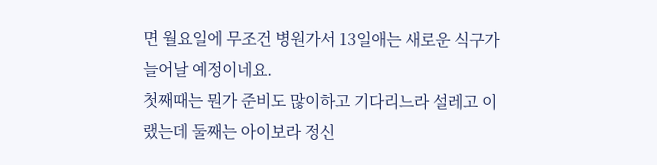면 월요일에 무조건 병원가서 13일애는 새로운 식구가 늘어날 예정이네요.
첫째때는 뭔가 준비도 많이하고 기다리느라 설레고 이랬는데 둘째는 아이보라 정신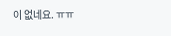이 없네요. ㅠㅠ